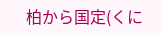柏から国定(くに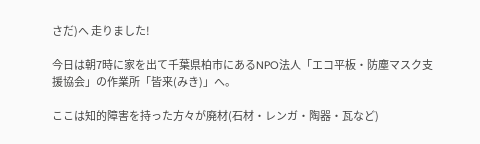さだ)へ 走りました!

今日は朝7時に家を出て千葉県柏市にあるNPO法人「エコ平板・防塵マスク支援協会」の作業所「皆来(みき)」へ。

ここは知的障害を持った方々が廃材(石材・レンガ・陶器・瓦など)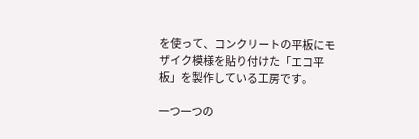を使って、コンクリートの平板にモザイク模様を貼り付けた「エコ平板」を製作している工房です。

一つ一つの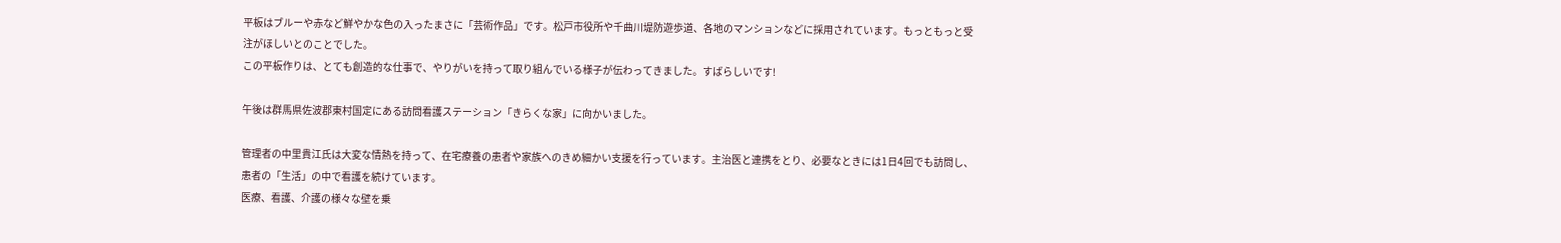平板はブルーや赤など鮮やかな色の入ったまさに「芸術作品」です。松戸市役所や千曲川堤防遊歩道、各地のマンションなどに採用されています。もっともっと受注がほしいとのことでした。
この平板作りは、とても創造的な仕事で、やりがいを持って取り組んでいる様子が伝わってきました。すばらしいです!

午後は群馬県佐波郡東村国定にある訪問看護ステーション「きらくな家」に向かいました。

管理者の中里貴江氏は大変な情熱を持って、在宅療養の患者や家族へのきめ細かい支援を行っています。主治医と連携をとり、必要なときには1日4回でも訪問し、患者の「生活」の中で看護を続けています。
医療、看護、介護の様々な壁を乗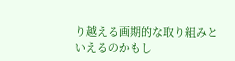り越える画期的な取り組みといえるのかもし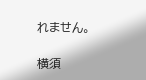れません。

横須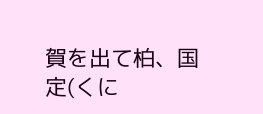賀を出て柏、国定(くに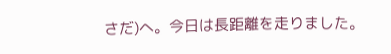さだ)へ。今日は長距離を走りました。